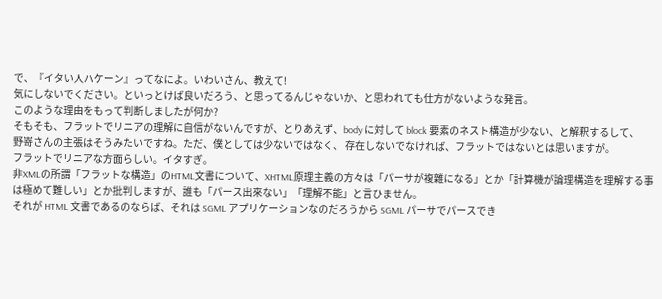で、『イタい人ハケーン』ってなによ。いわいさん、教えて!
気にしないでください。といっとけば良いだろう、と思ってるんじゃないか、と思われても仕方がないような発言。
このような理由をもって判断しましたが何か?
そもそも、フラットでリニアの理解に自信がないんですが、とりあえず、body に対して block 要素のネスト構造が少ない、と解釈するして、
野嵜さんの主張はそうみたいですね。ただ、僕としては少ないではなく、 存在しないでなければ、フラットではないとは思いますが。
フラットでリニアな方面らしい。イタすぎ。
非XMLの所謂「フラットな構造」のHTML文書について、XHTML原理主義の方々は「パーサが複雜になる」とか「計算機が論理構造を理解する事は極めて難しい」とか批判しますが、誰も「パース出來ない」「理解不能」と言ひません。
それが HTML 文書であるのならば、それは SGML アプリケーションなのだろうから SGML パーサでパースでき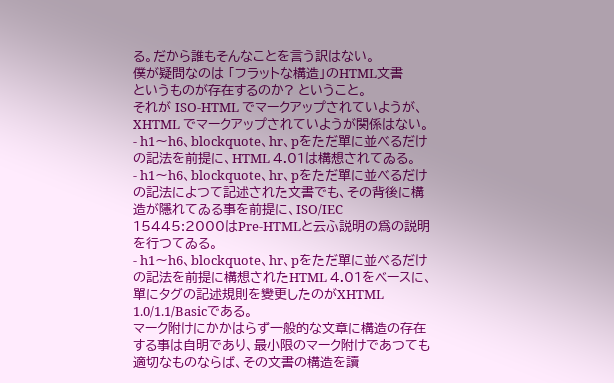る。だから誰もそんなことを言う訳はない。
僕が疑問なのは 「フラットな構造」のHTML文書
というものが存在するのか? ということ。
それが ISO-HTML でマークアップされていようが、XHTML でマークアップされていようが関係はない。
- h1〜h6、blockquote、hr、pをただ單に並べるだけの記法を前提に、HTML 4.01は構想されてゐる。
- h1〜h6、blockquote、hr、pをただ單に並べるだけの記法によつて記述された文書でも、その背後に構造が隱れてゐる事を前提に、ISO/IEC 15445:2000はPre-HTMLと云ふ説明の爲の説明を行つてゐる。
- h1〜h6、blockquote、hr、pをただ單に並べるだけの記法を前提に構想されたHTML 4.01をベースに、單にタグの記述規則を變更したのがXHTML 1.0/1.1/Basicである。
マーク附けにかかはらず一般的な文章に構造の存在する事は自明であり、最小限のマーク附けであつても適切なものならば、その文書の構造を讀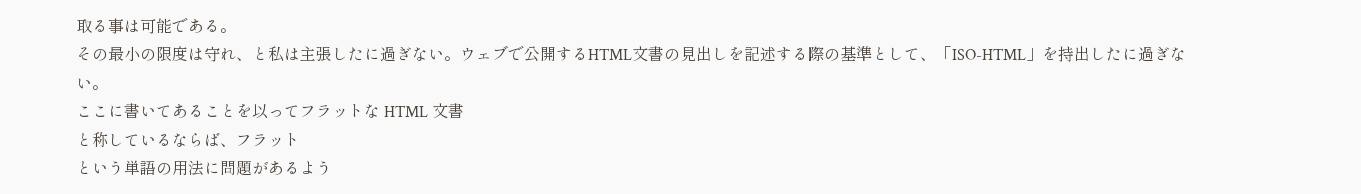取る事は可能である。
その最小の限度は守れ、と私は主張したに過ぎない。ウェブで公開するHTML文書の見出しを記述する際の基準として、「ISO-HTML」を持出したに過ぎない。
ここに書いてあることを以ってフラットな HTML 文書
と称しているならば、フラット
という単語の用法に問題があるよう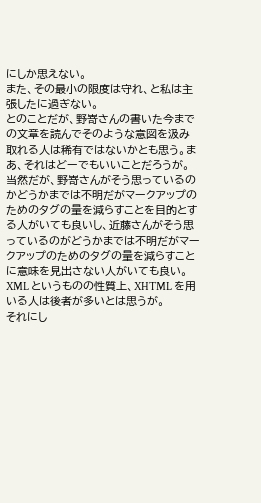にしか思えない。
また、その最小の限度は守れ、と私は主張したに過ぎない。
とのことだが、野嵜さんの書いた今までの文章を読んでそのような意図を汲み取れる人は稀有ではないかとも思う。まあ、それはどーでもいいことだろうが。
当然だが、野嵜さんがそう思っているのかどうかまでは不明だがマークアップのためのタグの量を減らすことを目的とする人がいても良いし、近藤さんがそう思っているのがどうかまでは不明だがマークアップのためのタグの量を減らすことに意味を見出さない人がいても良い。XML というものの性質上、XHTML を用いる人は後者が多いとは思うが。
それにし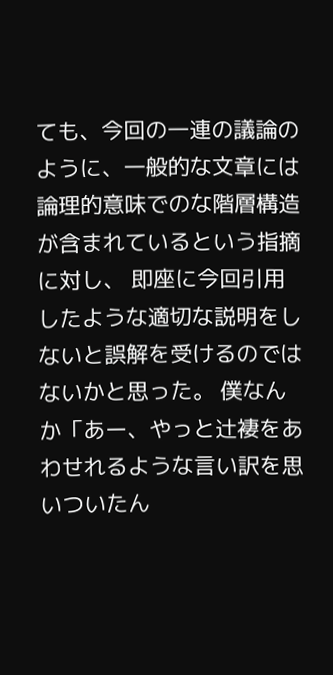ても、今回の一連の議論のように、一般的な文章には論理的意味でのな階層構造が含まれているという指摘に対し、 即座に今回引用したような適切な説明をしないと誤解を受けるのではないかと思った。 僕なんか「あー、やっと辻褄をあわせれるような言い訳を思いついたん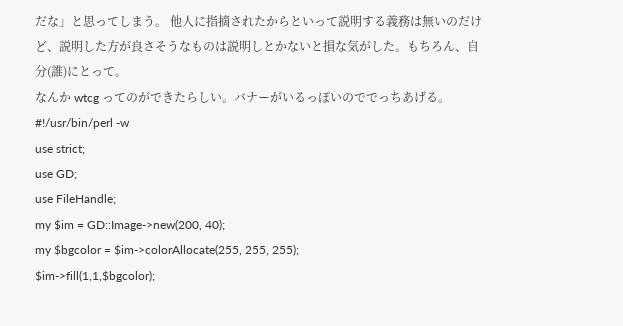だな」と思ってしまう。 他人に指摘されたからといって説明する義務は無いのだけど、説明した方が良さそうなものは説明しとかないと損な気がした。もちろん、自分(誰)にとって。
なんか wtcg ってのができたらしい。バナーがいるっぽいのででっちあげる。
#!/usr/bin/perl -w
use strict;
use GD;
use FileHandle;
my $im = GD::Image->new(200, 40);
my $bgcolor = $im->colorAllocate(255, 255, 255);
$im->fill(1,1,$bgcolor);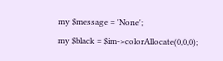my $message = 'None';
my $black = $im->colorAllocate(0,0,0);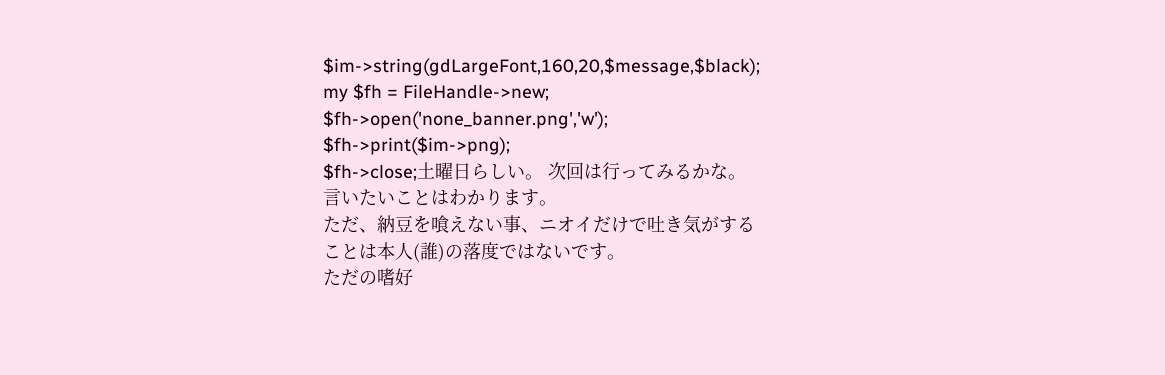$im->string(gdLargeFont,160,20,$message,$black);
my $fh = FileHandle->new;
$fh->open('none_banner.png','w');
$fh->print($im->png);
$fh->close;土曜日らしい。 次回は行ってみるかな。
言いたいことはわかります。
ただ、納豆を喰えない事、ニオイだけで吐き気がする
ことは本人(誰)の落度ではないです。
ただの嗜好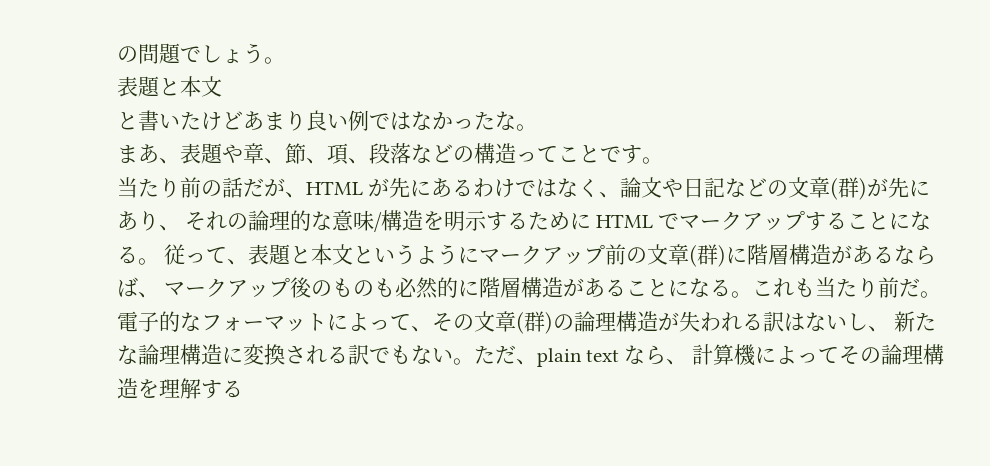の問題でしょう。
表題と本文
と書いたけどあまり良い例ではなかったな。
まあ、表題や章、節、項、段落などの構造ってことです。
当たり前の話だが、HTML が先にあるわけではなく、論文や日記などの文章(群)が先にあり、 それの論理的な意味/構造を明示するために HTML でマークアップすることになる。 従って、表題と本文というようにマークアップ前の文章(群)に階層構造があるならば、 マークアップ後のものも必然的に階層構造があることになる。これも当たり前だ。
電子的なフォーマットによって、その文章(群)の論理構造が失われる訳はないし、 新たな論理構造に変換される訳でもない。ただ、plain text なら、 計算機によってその論理構造を理解する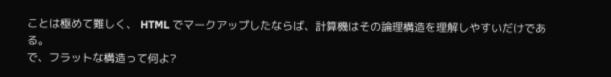ことは極めて難しく、 HTML でマークアップしたならば、計算機はその論理構造を理解しやすいだけである。
で、フラットな構造って何よ?